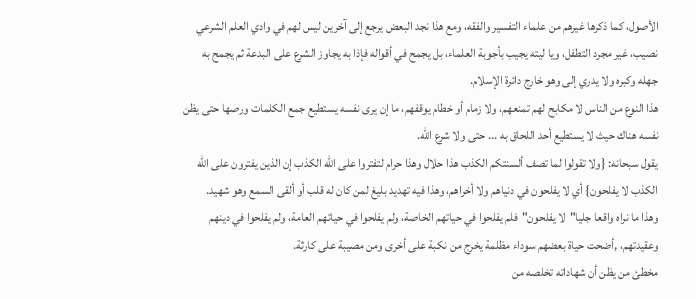الأصول، كما ذكرها غيرهم من علماء التفسير والفقه، ومع هذا نجد البعض يرجع إلى آخرين ليس لهم في وادي العلم الشرعي نصيب، غير مجرد التطفل، ويا ليته يجيب بأجوبة العلماء، بل يجمح في أقواله فإذا به يجاوز الشرع على البدعة ثم يجمح به جهله وكبره ولا يدري إلى وهو خارج دائرة الإسلام.
هذا النوع من الناس لا مكابح لهم تمنعهم، ولا زمام أو خطام يوقفهم، ما إن يرى نفسه يستطيع جمع الكلمات ورصها حتى يظن نفسه هناك حيث لا يستطيع أحد اللحاق به ... حتى ولا شرع الله.
يقول سبحانه: {ولا تقولوا لما تصف ألسنتكم الكذب هذا حلال وهذا حرام لتفتروا على الله الكذب إن الذين يفترون على الله الكذب لا يفلحون} أي لا يفلحون في دنياهم ولا أخراهم، وهذا فيه تهديد بليغ لمن كان له قلب أو ألقى السمع وهو شهيد.
وهذا ما نراه واقعا جليا"لا يفلحون"فلم يفلحوا في حياتهم الخاصة، ولم يفلحوا في حياتهم العامة، ولم يفلحوا في دينهم وعقيدتهم، ,أضحت حياة بعضهم سوداء مظلمة يخرج من نكبة على أخرى ومن مصيبة على كارثة.
مخطئ من يظن أن شهاداته تخلصه من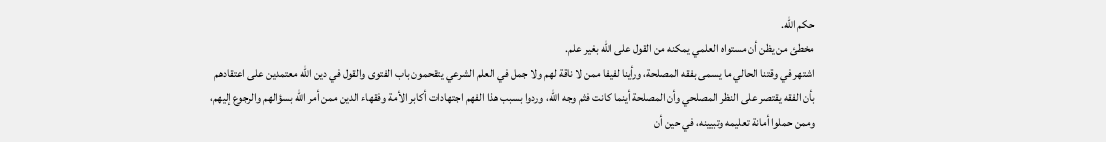حكم الله.
مخطئ من يظن أن مستواه العلمي يمكنه من القول على الله بغير علم.
اشتهر في وقتنا الحالي ما يسمى بفقه المصلحة، ورأينا لفيفا ممن لا ناقة لهم ولا جمل في العلم الشرعي يتقحمون باب الفتوى والقول في دين الله معتمدين على اعتقادهم بأن الفقه يقتصر على النظر المصلحي وأن المصلحة أينما كانت فثم وجه الله، وردوا بسبب هذا الفهم اجتهادات أكابر الأمة وفقهاء الدين ممن أمر الله بسؤالهم والرجوع إليهم، وممن حملوا أمانة تعليمه وتبيينه، في حين أن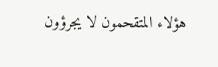هؤلاء المتقحمون لا يجرؤون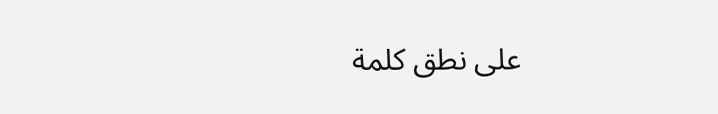على نطق كلمة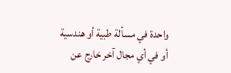واحدة في مسألة طبية أو هندسية أو في أي مجال آخر خارج عن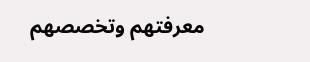معرفتهم وتخصصهم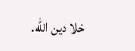خلا دين الله.